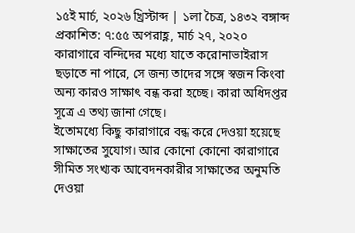১৫ই মার্চ, ২০২৬ খ্রিস্টাব্দ | ১লা চৈত্র, ১৪৩২ বঙ্গাব্দ
প্রকাশিত: ৭:৫৫ অপরাহ্ণ, মার্চ ২৭, ২০২০
কারাগারে বন্দিদের মধ্যে যাতে করোনাভাইরাস ছড়াতে না পারে, সে জন্য তাদের সঙ্গে স্বজন কিংবা অন্য কারও সাক্ষাৎ বন্ধ করা হচ্ছে। কারা অধিদপ্তর সূত্রে এ তথ্য জানা গেছে।
ইতোমধ্যে কিছু কারাগারে বন্ধ করে দেওয়া হয়েছে সাক্ষাতের সুযোগ। আর কোনো কোনো কারাগারে সীমিত সংখ্যক আবেদনকারীর সাক্ষাতের অনুমতি দেওয়া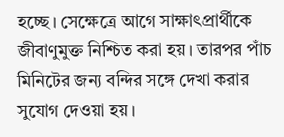হচ্ছে। সেক্ষেত্রে আগে সাক্ষাৎপ্রার্থীকে জীবাণুমুক্ত নিশ্চিত করা হয়। তারপর পাঁচ মিনিটের জন্য বন্দির সঙ্গে দেখা করার সুযোগ দেওয়া হয়।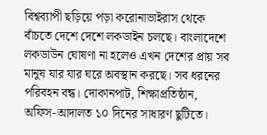বিশ্বব্যাপী ছড়িয়ে পড়া করোনাভাইরাস থেকে বাঁচতে দেশে দেশে লকডাইন চলছে। বাংলাদেশে লকডাউন ঘোষণা না হলেও এখন দেশের প্রায় সব মানুষ যার যার ঘরে অবস্থান করছে। সব ধরনের পরিবহন বন্ধ। দোকানপাট, শিক্ষাপ্রতিষ্ঠান, অফিস-আদালত ১০ দিনের সাধারণ ছুটিতে।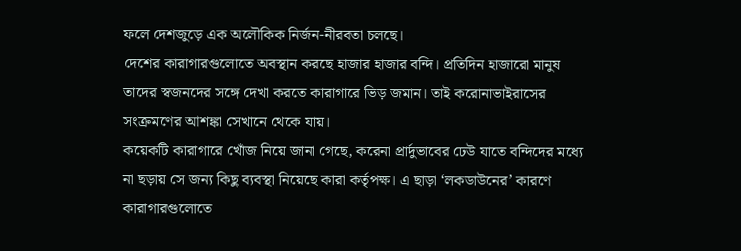ফলে দেশজুড়ে এক অলৌকিক নির্জন-নীরবতা চলছে।
দেশের কারাগারগুলোতে অবস্থান করছে হাজার হাজার বন্দি। প্রতিদিন হাজারো মানুষ তাদের স্বজনদের সঙ্গে দেখা করতে কারাগারে ভিড় জমান। তাই করোনাভাইরাসের সংক্রমণের আশঙ্কা সেখানে থেকে যায়।
কয়েকটি কারাগারে খোঁজ নিয়ে জানা গেছে, করেনা প্রার্দুভাবের ঢেউ যাতে বন্দিদের মধ্যে না ছড়ায় সে জন্য কিছু ব্যবস্থা নিয়েছে কারা কর্তৃপক্ষ। এ ছাড়া ‘লকডাউনের’ কারণে কারাগারগুলোতে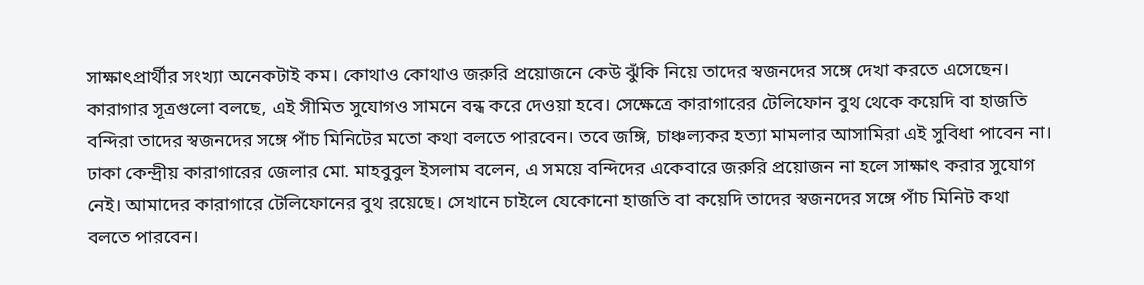সাক্ষাৎপ্রার্থীর সংখ্যা অনেকটাই কম। কোথাও কোথাও জরুরি প্রয়োজনে কেউ ঝুঁকি নিয়ে তাদের স্বজনদের সঙ্গে দেখা করতে এসেছেন।
কারাগার সূত্রগুলো বলছে, এই সীমিত সুযোগও সামনে বন্ধ করে দেওয়া হবে। সেক্ষেত্রে কারাগারের টেলিফোন বুথ থেকে কয়েদি বা হাজতি বন্দিরা তাদের স্বজনদের সঙ্গে পাঁচ মিনিটের মতো কথা বলতে পারবেন। তবে জঙ্গি, চাঞ্চল্যকর হত্যা মামলার আসামিরা এই সুবিধা পাবেন না।
ঢাকা কেন্দ্রীয় কারাগারের জেলার মো. মাহবুবুল ইসলাম বলেন, এ সময়ে বন্দিদের একেবারে জরুরি প্রয়োজন না হলে সাক্ষাৎ করার সুযোগ নেই। আমাদের কারাগারে টেলিফোনের বুথ রয়েছে। সেখানে চাইলে যেকোনো হাজতি বা কয়েদি তাদের স্বজনদের সঙ্গে পাঁচ মিনিট কথা বলতে পারবেন।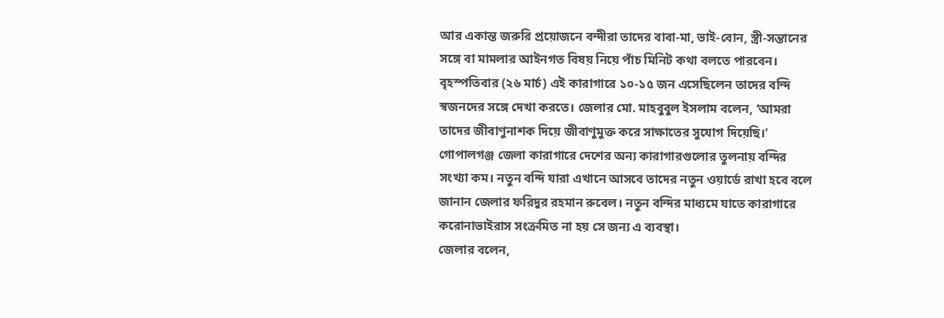আর একান্ত জরুরি প্রয়োজনে বন্দীরা তাদের বাবা-মা, ভাই-বোন, স্ত্রী-সন্তানের সঙ্গে বা মামলার আইনগত বিষয় নিয়ে পাঁচ মিনিট কথা বলতে পারবেন।
বৃহস্পতিবার (২৬ মার্চ) এই কারাগারে ১০-১৫ জন এসেছিলেন তাদের বন্দি স্বজনদের সঙ্গে দেখা করতে। জেলার মো. মাহবুবুল ইসলাম বলেন, ‘আমরা তাদের জীবাণুনাশক দিয়ে জীবাণুমুক্ত করে সাক্ষাতের সুযোগ দিয়েছি।’
গোপালগঞ্জ জেলা কারাগারে দেশের অন্য কারাগারগুলোর তুলনায় বন্দির সংখ্যা কম। নতুন বন্দি যারা এখানে আসবে তাদের নতুন ওয়ার্ডে রাখা হবে বলে জানান জেলার ফরিদুর রহমান রুবেল। নতুন বন্দির মাধ্যমে যাতে কারাগারে করোনাভাইরাস সংক্রমিত না হয় সে জন্য এ ব্যবস্থা।
জেলার বলেন,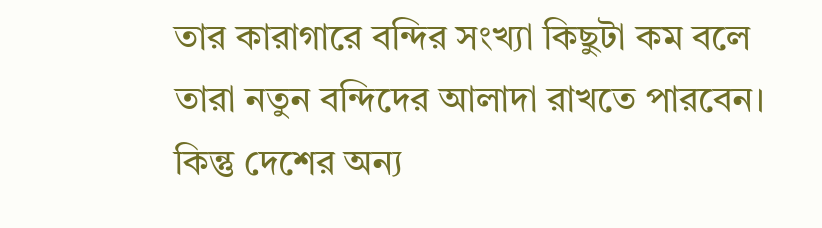তার কারাগারে বন্দির সংখ্যা কিছুটা কম বলে তারা নতুন বন্দিদের আলাদা রাখতে পারবেন। কিন্তু দেশের অন্য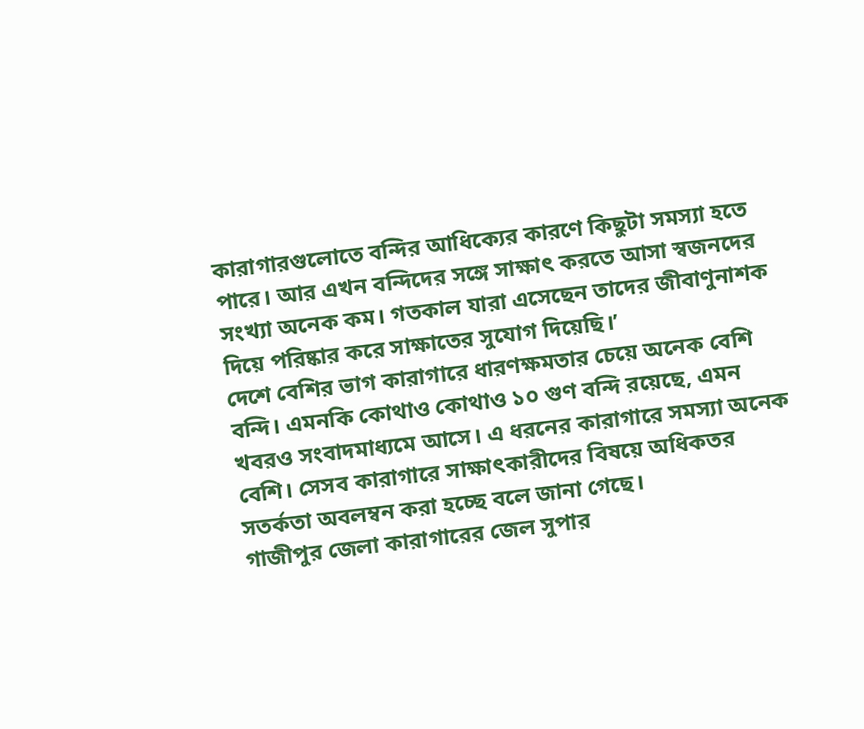কারাগারগুলোতে বন্দির আধিক্যের কারণে কিছুটা সমস্যা হতে পারে। আর এখন বন্দিদের সঙ্গে সাক্ষাৎ করতে আসা স্বজনদের সংখ্যা অনেক কম। গতকাল যারা এসেছেন তাদের জীবাণুনাশক দিয়ে পরিষ্কার করে সাক্ষাতের সুযোগ দিয়েছি।’
দেশে বেশির ভাগ কারাগারে ধারণক্ষমতার চেয়ে অনেক বেশি বন্দি। এমনকি কোথাও কোথাও ১০ গুণ বন্দি রয়েছে, এমন খবরও সংবাদমাধ্যমে আসে। এ ধরনের কারাগারে সমস্যা অনেক বেশি। সেসব কারাগারে সাক্ষাৎকারীদের বিষয়ে অধিকতর সতর্কতা অবলম্বন করা হচ্ছে বলে জানা গেছে।
গাজীপুর জেলা কারাগারের জেল সুপার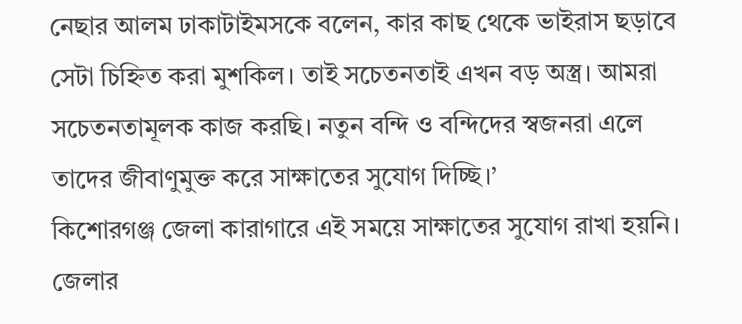নেছার আলম ঢাকাটাইমসকে বলেন, কার কাছ থেকে ভাইরাস ছড়াবে সেটা চিহ্নিত করা মুশকিল। তাই সচেতনতাই এখন বড় অস্ত্র। আমরা সচেতনতামূলক কাজ করছি। নতুন বন্দি ও বন্দিদের স্বজনরা এলে তাদের জীবাণুমুক্ত করে সাক্ষাতের সুযোগ দিচ্ছি।’
কিশোরগঞ্জ জেলা কারাগারে এই সময়ে সাক্ষাতের সুযোগ রাখা হয়নি। জেলার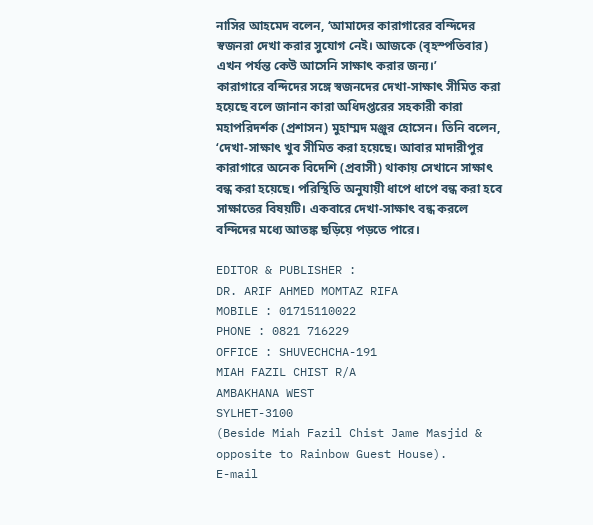নাসির আহমেদ বলেন, ‘আমাদের কারাগারের বন্দিদের স্বজনরা দেখা করার সুযোগ নেই। আজকে (বৃহস্পতিবার) এখন পর্যন্ত কেউ আসেনি সাক্ষাৎ করার জন্য।’
কারাগারে বন্দিদের সঙ্গে স্বজনদের দেখা-সাক্ষাৎ সীমিত করা হয়েছে বলে জানান কারা অধিদপ্তরের সহকারী কারা মহাপরিদর্শক (প্রশাসন) মুহাম্মদ মঞ্জুর হোসেন। তিনি বলেন, ‘দেখা-সাক্ষাৎ খুব সীমিত করা হয়েছে। আবার মাদারীপুর কারাগারে অনেক বিদেশি (প্রবাসী) থাকায় সেখানে সাক্ষাৎ বন্ধ করা হয়েছে। পরিস্থিতি অনুযায়ী ধাপে ধাপে বন্ধ করা হবে সাক্ষাতের বিষয়টি। একবারে দেখা-সাক্ষাৎ বন্ধ করলে বন্দিদের মধ্যে আতঙ্ক ছড়িয়ে পড়তে পারে।

EDITOR & PUBLISHER :
DR. ARIF AHMED MOMTAZ RIFA
MOBILE : 01715110022
PHONE : 0821 716229
OFFICE : SHUVECHCHA-191
MIAH FAZIL CHIST R/A
AMBAKHANA WEST
SYLHET-3100
(Beside Miah Fazil Chist Jame Masjid & opposite to Rainbow Guest House).
E-mail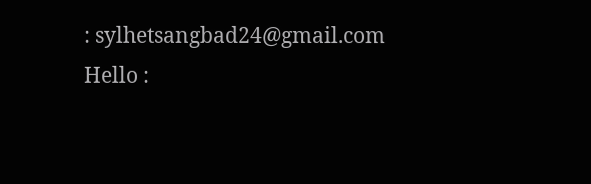: sylhetsangbad24@gmail.com
Hello :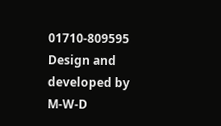01710-809595
Design and developed by M-W-D